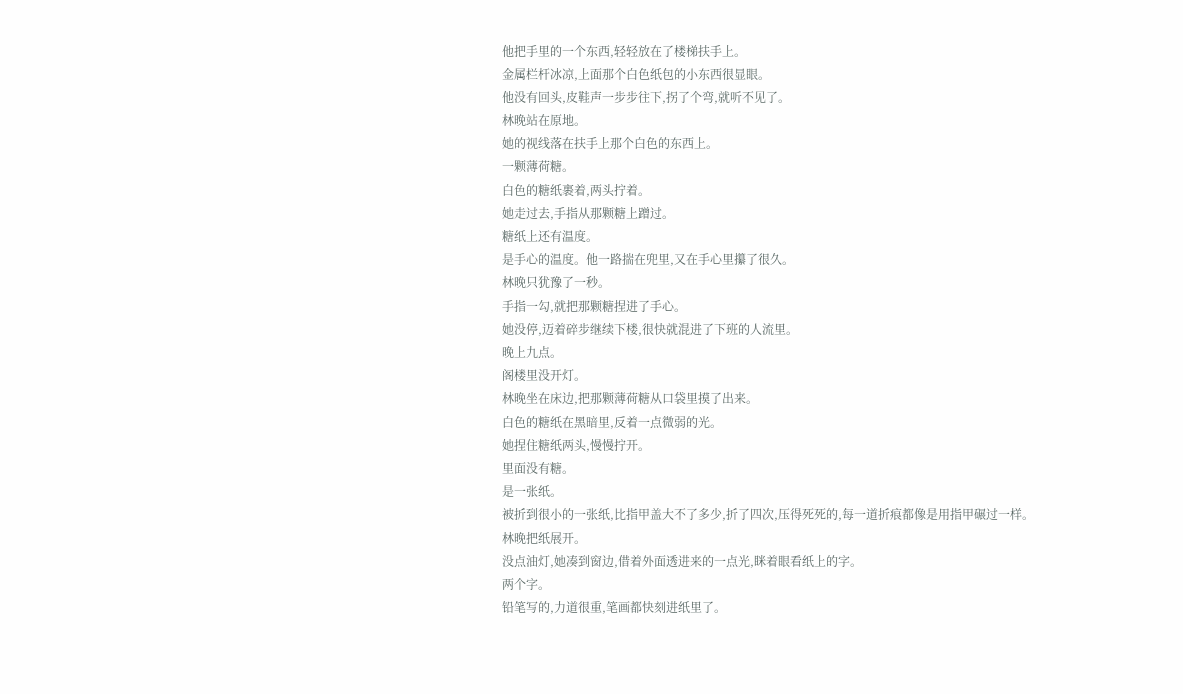他把手里的一个东西,轻轻放在了楼梯扶手上。
金属栏杆冰凉,上面那个白色纸包的小东西很显眼。
他没有回头,皮鞋声一步步往下,拐了个弯,就听不见了。
林晚站在原地。
她的视线落在扶手上那个白色的东西上。
一颗薄荷糖。
白色的糖纸裹着,两头拧着。
她走过去,手指从那颗糖上蹭过。
糖纸上还有温度。
是手心的温度。他一路揣在兜里,又在手心里攥了很久。
林晚只犹豫了一秒。
手指一勾,就把那颗糖捏进了手心。
她没停,迈着碎步继续下楼,很快就混进了下班的人流里。
晚上九点。
阁楼里没开灯。
林晚坐在床边,把那颗薄荷糖从口袋里摸了出来。
白色的糖纸在黑暗里,反着一点微弱的光。
她捏住糖纸两头,慢慢拧开。
里面没有糖。
是一张纸。
被折到很小的一张纸,比指甲盖大不了多少,折了四次,压得死死的,每一道折痕都像是用指甲碾过一样。
林晚把纸展开。
没点油灯,她凑到窗边,借着外面透进来的一点光,眯着眼看纸上的字。
两个字。
铅笔写的,力道很重,笔画都快刻进纸里了。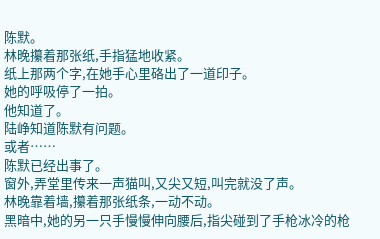陈默。
林晚攥着那张纸,手指猛地收紧。
纸上那两个字,在她手心里硌出了一道印子。
她的呼吸停了一拍。
他知道了。
陆峥知道陈默有问题。
或者……
陈默已经出事了。
窗外,弄堂里传来一声猫叫,又尖又短,叫完就没了声。
林晚靠着墙,攥着那张纸条,一动不动。
黑暗中,她的另一只手慢慢伸向腰后,指尖碰到了手枪冰冷的枪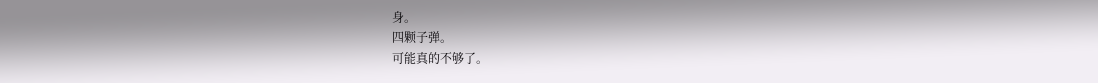身。
四颗子弹。
可能真的不够了。